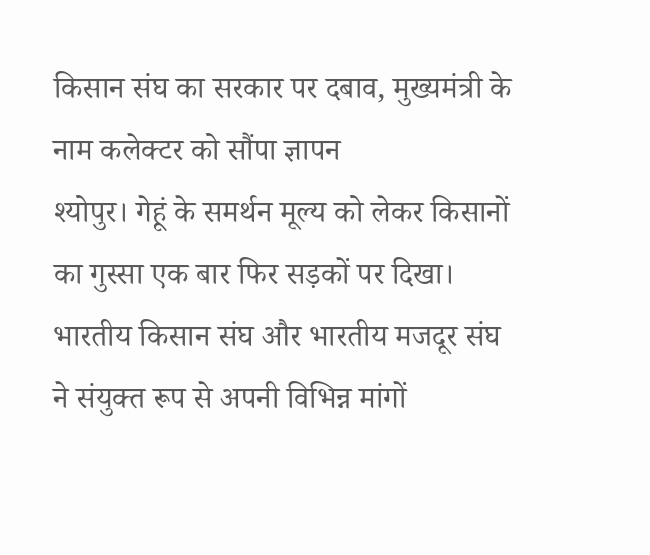किसान संघ का सरकार पर दबाव, मुख्यमंत्री के नाम कलेक्टर को सौंपा ज्ञापन
श्योपुर। गेहूं के समर्थन मूल्य को लेकर किसानों का गुस्सा एक बार फिर सड़कों पर दिखा। भारतीय किसान संघ और भारतीय मजदूर संघ ने संयुक्त रूप से अपनी विभिन्न मांगों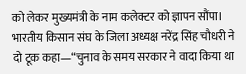को लेकर मुख्यमंत्री के नाम कलेक्टर को ज्ञापन सौंपा।
भारतीय किसान संघ के जिला अध्यक्ष नरेंद्र सिंह चौधरी ने दो टूक कहा—“चुनाव के समय सरकार ने वादा किया था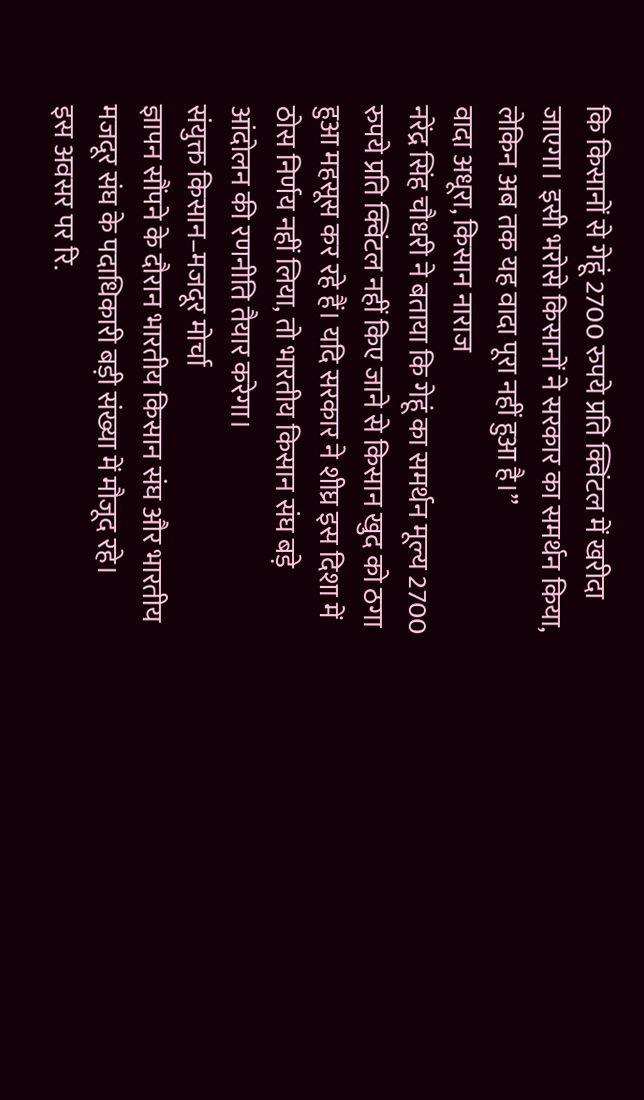कि किसानों से गेहूं 2700 रुपये प्रति क्विंटल में खरीदा जाएगा। इसी भरोसे किसानों ने सरकार का समर्थन किया, लेकिन अब तक यह वादा पूरा नहीं हुआ है।”
वादा अधूरा, किसान नाराज
नरेंद्र सिंह चौधरी ने बताया कि गेहूं का समर्थन मूल्य 2700 रुपये प्रति क्विंटल नहीं किए जाने से किसान खुद को ठगा हुआ महसूस कर रहे हैं। यदि सरकार ने शीघ्र इस दिशा में ठोस निर्णय नहीं लिया, तो भारतीय किसान संघ बड़े आंदोलन की रणनीति तैयार करेगा।
संयुक्त किसान–मजदूर मोर्चा
ज्ञापन सौंपने के दौरान भारतीय किसान संघ और भारतीय मजदूर संघ के पदाधिकारी बड़ी संख्या में मौजूद रहे।
इस अवसर पर रि.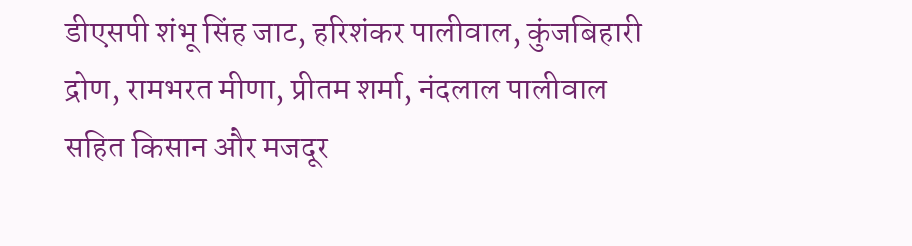डीएसपी शंभू सिंह जाट, हरिशंकर पालीवाल, कुंजबिहारी द्रोण, रामभरत मीणा, प्रीतम शर्मा, नंदलाल पालीवाल सहित किसान और मजदूर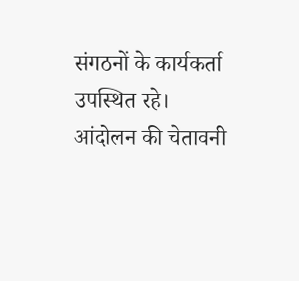संगठनों के कार्यकर्ता उपस्थित रहे।
आंदोलन की चेतावनी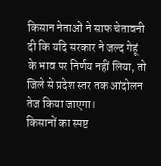किसान नेताओं ने साफ चेतावनी दी कि यदि सरकार ने जल्द गेहूं के भाव पर निर्णय नहीं लिया, तो जिले से प्रदेश स्तर तक आंदोलन तेज किया जाएगा।
किसानों का स्पष्ट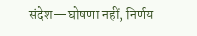संदेश—घोषणा नहीं, निर्णय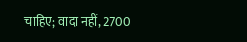चाहिए; वादा नहीं, 2700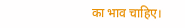का भाव चाहिए।